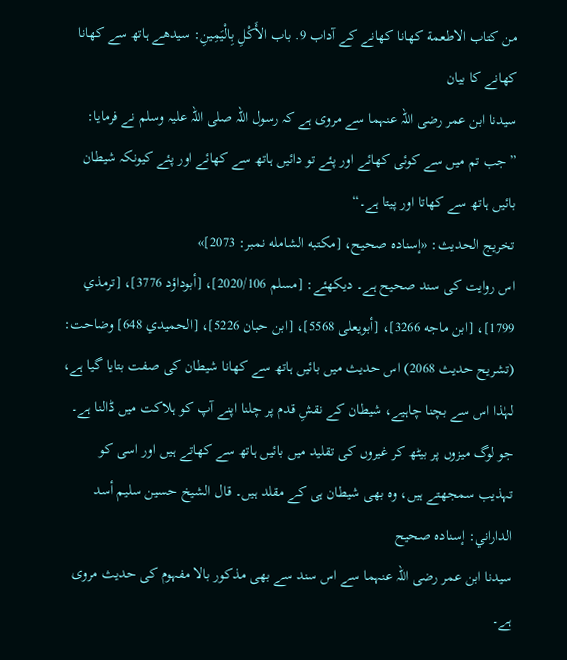من كتاب الاطعمة کھانا کھانے کے آداب 9. باب الأَكْلِ بِالْيَمِينِ: سیدھے ہاتھ سے کھانا کھانے کا بیان
سیدنا ابن عمر رضی اللہ عنہما سے مروی ہے کہ رسول اللہ صلی اللہ علیہ وسلم نے فرمایا: ”جب تم میں سے کوئی کھائے اور پئے تو دائیں ہاتھ سے کھائے اور پئے کیونکہ شیطان بائیں ہاتھ سے کھاتا اور پیتا ہے۔“
تخریج الحدیث: «إسناده صحيح، [مكتبه الشامله نمبر: 2073]»
اس روایت کی سند صحیح ہے۔ دیکھئے: [مسلم 2020/106]، [أبوداؤد 3776]، [ترمذي 1799]، [ابن ماجه 3266]، [أبويعلی 5568]، [ابن حبان 5226]، [الحميدي 648] وضاحت:
(تشریح حدیث 2068) اس حدیث میں بائیں ہاتھ سے کھانا شیطان کی صفت بتایا گیا ہے، لہٰذا اس سے بچنا چاہیے، شیطان کے نقشِ قدم پر چلنا اپنے آپ کو ہلاکت میں ڈالنا ہے۔ جو لوگ میزوں پر بیٹھ کر غیروں کی تقلید میں بائیں ہاتھ سے کھاتے ہیں اور اسی کو تہذیب سمجھتے ہیں، وہ بھی شیطان ہی کے مقلد ہیں۔ قال الشيخ حسين سليم أسد الداراني: إسناده صحيح
سیدنا ابن عمر رضی اللہ عنہما سے اس سند سے بھی مذکور بالا مفہوم کی حدیث مروی ہے۔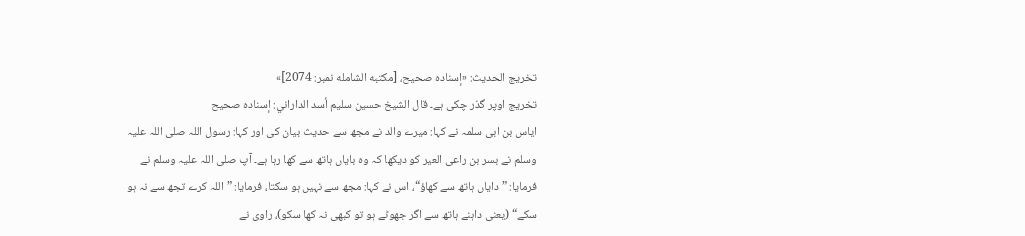تخریج الحدیث: «إسناده صحيح، [مكتبه الشامله نمبر: 2074]»
تخریج اوپر گذر چکی ہے۔ قال الشيخ حسين سليم أسد الداراني: إسناده صحيح
ایاس بن ابی سلمہ نے کہا: میرے والد نے مجھ سے حدیث بیان کی اور کہا: رسول اللہ صلی اللہ علیہ وسلم نے بسر بن راعی العیر کو دیکھا کہ وہ بایاں ہاتھ سے کھا رہا ہے۔ آپ صلی اللہ علیہ وسلم نے فرمایا: ”دایاں ہاتھ سے کھاؤ“، اس نے کہا: مجھ سے نہیں ہو سکتا، فرمایا: ”اللہ کرے تجھ سے نہ ہو سکے“ (یعنی داہنے ہاتھ سے اگر جھوٹے ہو تو کبھی نہ کھا سکو)، راوی نے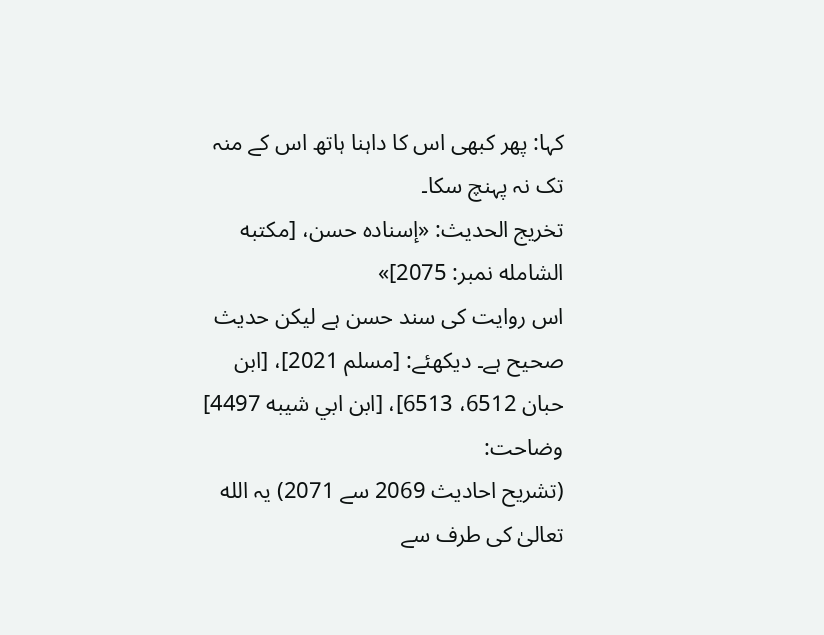کہا: پھر کبھی اس کا داہنا ہاتھ اس کے منہ تک نہ پہنچ سکا۔
تخریج الحدیث: «إسناده حسن، [مكتبه الشامله نمبر: 2075]»
اس روایت کی سند حسن ہے لیکن حدیث صحیح ہے۔ دیکھئے: [مسلم 2021]، [ابن حبان 6512، 6513]، [ابن ابي شيبه 4497] وضاحت:
(تشریح احادیث 2069 سے 2071) یہ الله تعالیٰ کی طرف سے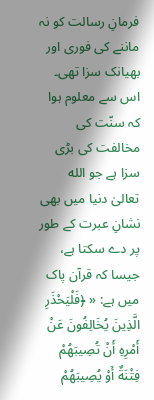فرمانِ رسالت کو نہ ماننے کی فوری اور بھیانک سزا تھی۔ اس سے معلوم ہوا کہ سنّت کی مخالفت کی بڑی سزا ہے جو الله تعالیٰ دنیا میں بھی نشانِ عبرت کے طور پر دے سکتا ہے، جیسا کہ قرآن پاک میں ہے: « ﴿فَلْيَحْذَرِ الَّذِينَ يُخَالِفُونَ عَنْ أَمْرِهِ أَنْ تُصِيبَهُمْ فِتْنَةٌ أَوْ يُصِيبَهُمْ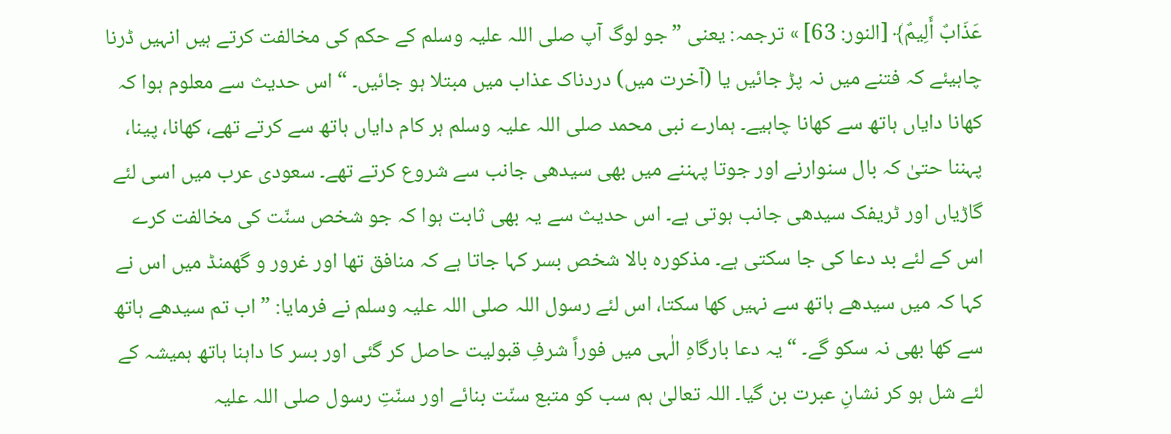عَذَابٌ أَلِيمٌ﴾ [النور: 63] » ترجمہ: یعنی ”جو لوگ آپ صلی اللہ علیہ وسلم کے حکم کی مخالفت کرتے ہیں انہیں ڈرنا چاہیئے کہ فتنے میں نہ پڑ جائیں یا (آخرت میں) دردناک عذاب میں مبتلا ہو جائیں۔ “ اس حدیث سے معلوم ہوا کہ کھانا دایاں ہاتھ سے کھانا چاہیے۔ ہمارے نبی محمد صلی اللہ علیہ وسلم ہر کام دایاں ہاتھ سے کرتے تھے، کھانا، پینا، پہننا حتیٰ کہ بال سنوارنے اور جوتا پہننے میں بھی سیدھی جانب سے شروع کرتے تھے۔ سعودی عرب میں اسی لئے گاڑیاں اور ٹریفک سیدھی جانب ہوتی ہے۔ اس حدیث سے یہ بھی ثابت ہوا کہ جو شخص سنّت کی مخالفت کرے اس کے لئے بد دعا کی جا سکتی ہے۔ مذکورہ بالا شخص بسر کہا جاتا ہے کہ منافق تھا اور غرور و گھمنڈ میں اس نے کہا کہ میں سیدھے ہاتھ سے نہیں کھا سکتا، اس لئے رسول اللہ صلی اللہ علیہ وسلم نے فرمایا: ”اب تم سیدھے ہاتھ سے کھا بھی نہ سکو گے۔ “ یہ دعا بارگاہِ الٰہی میں فوراً شرفِ قبولیت حاصل کر گئی اور بسر کا داہنا ہاتھ ہمیشہ کے لئے شل ہو کر نشانِ عبرت بن گیا۔ اللہ تعالیٰ ہم سب کو متبع سنّت بنائے اور سنّتِ رسول صلی اللہ علیہ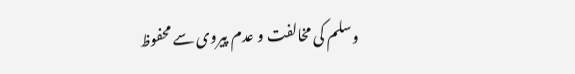وسلم کی مخالفت و عدم پیروی سے محفوظ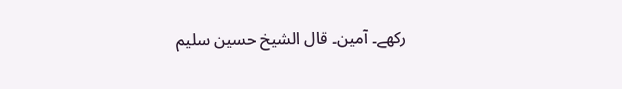رکھے۔ آمین۔ قال الشيخ حسين سليم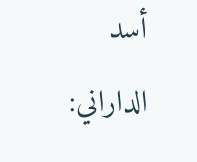أسد الداراني: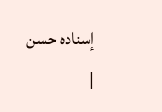إسناده حسن
|